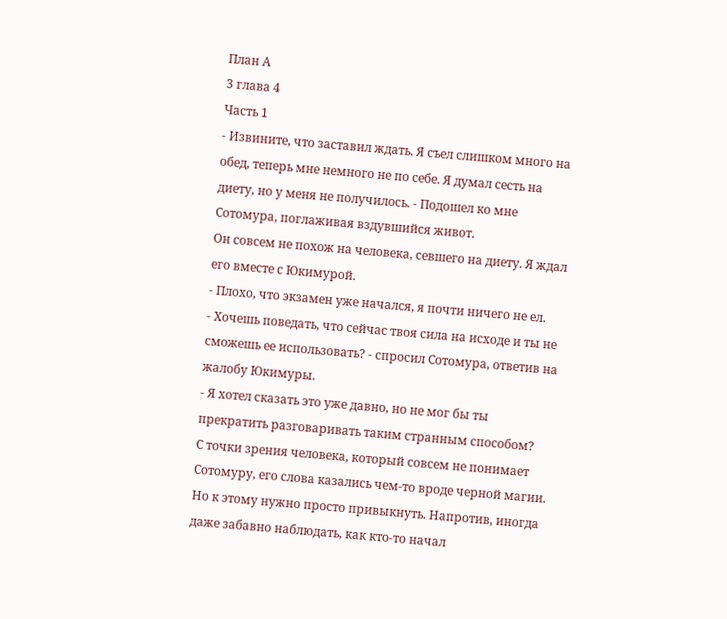План А
3 глава 4
Часть 1
- Извините, что заставил ждать. Я съел слишком много на обед, теперь мне немного не по себе. Я думал сесть на диету, но у меня не получилось. - Подошел ко мне Сотомура, поглаживая вздувшийся живот.
Он совсем не похож на человека, севшего на диету. Я ждал его вместе с Юкимурой.
- Плохо, что экзамен уже начался, я почти ничего не ел.
- Хочешь поведать, что сейчас твоя сила на исходе и ты не сможешь ее использовать? - спросил Сотомура, ответив на жалобу Юкимуры.
- Я хотел сказать это уже давно, но не мог бы ты прекратить разговаривать таким странным способом?
С точки зрения человека, который совсем не понимает Сотомуру, его слова казались чем-то вроде черной магии. Но к этому нужно просто привыкнуть. Напротив, иногда даже забавно наблюдать, как кто-то начал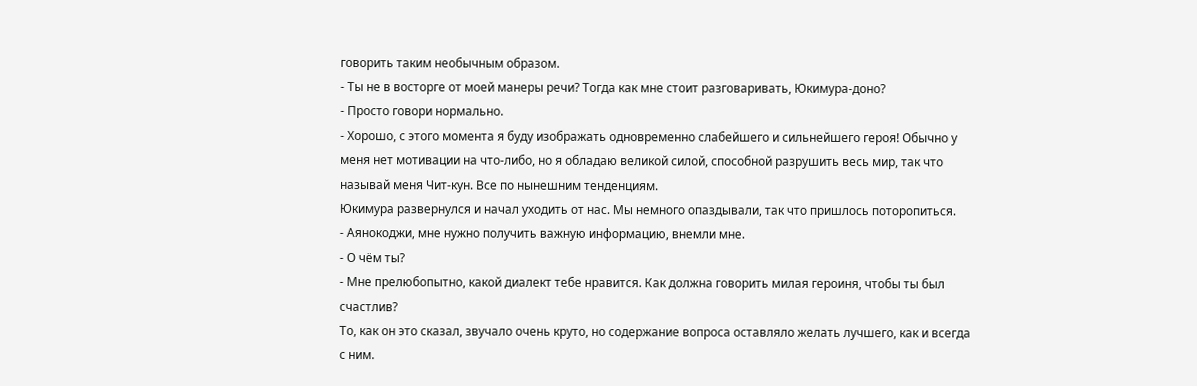говорить таким необычным образом.
- Ты не в восторге от моей манеры речи? Тогда как мне стоит разговаривать, Юкимура-доно?
- Просто говори нормально.
- Хорошо, с этого момента я буду изображать одновременно слабейшего и сильнейшего героя! Обычно у меня нет мотивации на что-либо, но я обладаю великой силой, способной разрушить весь мир, так что называй меня Чит-кун. Все по нынешним тенденциям.
Юкимура развернулся и начал уходить от нас. Мы немного опаздывали, так что пришлось поторопиться.
- Аянокоджи, мне нужно получить важную информацию, внемли мне.
- О чём ты?
- Мне прелюбопытно, какой диалект тебе нравится. Как должна говорить милая героиня, чтобы ты был счастлив?
То, как он это сказал, звучало очень круто, но содержание вопроса оставляло желать лучшего, как и всегда с ним.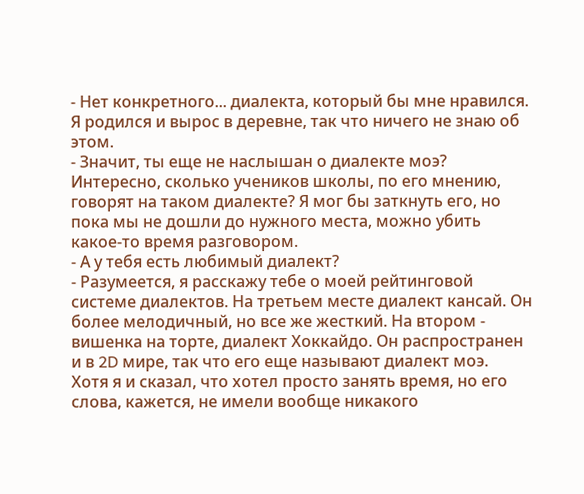- Нет конкретного... диалекта, который бы мне нравился. Я родился и вырос в деревне, так что ничего не знаю об этом.
- Значит, ты еще не наслышан о диалекте моэ?
Интересно, сколько учеников школы, по его мнению, говорят на таком диалекте? Я мог бы заткнуть его, но пока мы не дошли до нужного места, можно убить какое-то время разговором.
- А у тебя есть любимый диалект?
- Разумеется, я расскажу тебе о моей рейтинговой системе диалектов. На третьем месте диалект кансай. Он более мелодичный, но все же жесткий. На втором - вишенка на торте, диалект Хоккайдо. Он распространен и в 2D мире, так что его еще называют диалект моэ.
Хотя я и сказал, что хотел просто занять время, но его слова, кажется, не имели вообще никакого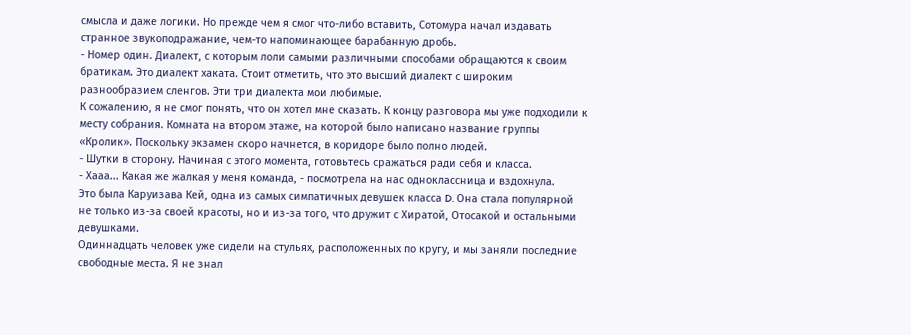смысла и даже логики. Но прежде чем я смог что-либо вставить, Сотомура начал издавать странное звукоподражание, чем-то напоминающее барабанную дробь.
- Номер один. Диалект, с которым лоли самыми различными способами обращаются к своим братикам. Это диалект хаката. Стоит отметить, что это высший диалект с широким разнообразием сленгов. Эти три диалекта мои любимые.
К сожалению, я не смог понять, что он хотел мне сказать. К концу разговора мы уже подходили к месту собрания. Комната на втором этаже, на которой было написано название группы «Кролик». Поскольку экзамен скоро начнется, в коридоре было полно людей.
- Шутки в сторону. Начиная с этого момента, готовьтесь сражаться ради себя и класса.
- Хааа... Какая же жалкая у меня команда, - посмотрела на нас одноклассница и вздохнула.
Это была Каруизава Кей, одна из самых симпатичных девушек класса D. Она стала популярной не только из-за своей красоты, но и из-за того, что дружит с Хиратой, Отосакой и остальными девушками.
Одиннадцать человек уже сидели на стульях, расположенных по кругу, и мы заняли последние свободные места. Я не знал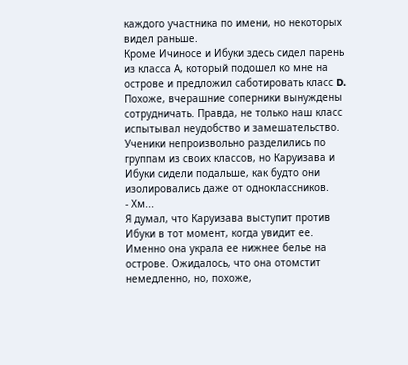каждого участника по имени, но некоторых видел раньше.
Кроме Ичиносе и Ибуки здесь сидел парень из класса А, который подошел ко мне на острове и предложил саботировать класс D.
Похоже, вчерашние соперники вынуждены сотрудничать. Правда, не только наш класс испытывал неудобство и замешательство. Ученики непроизвольно разделились по группам из своих классов, но Каруизава и Ибуки сидели подальше, как будто они изолировались даже от одноклассников.
- Хм...
Я думал, что Каруизава выступит против Ибуки в тот момент, когда увидит ее. Именно она украла ее нижнее белье на острове. Ожидалось, что она отомстит немедленно, но, похоже,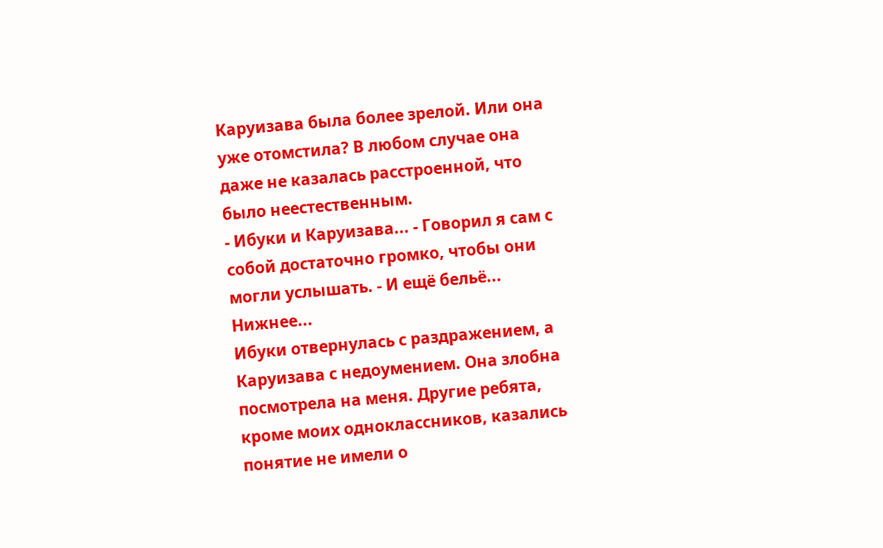Каруизава была более зрелой. Или она уже отомстила? В любом случае она даже не казалась расстроенной, что было неестественным.
- Ибуки и Каруизава... - Говорил я сам с собой достаточно громко, чтобы они могли услышать. - И ещё бельё... Нижнее...
Ибуки отвернулась с раздражением, а Каруизава с недоумением. Она злобна посмотрела на меня. Другие ребята, кроме моих одноклассников, казались понятие не имели о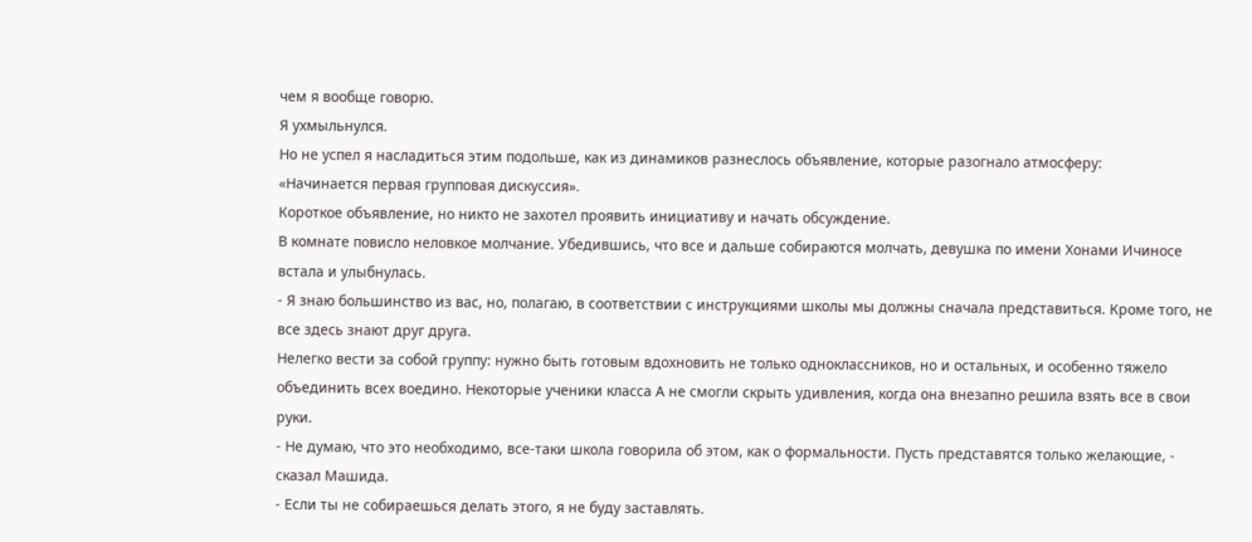чем я вообще говорю.
Я ухмыльнулся.
Но не успел я насладиться этим подольше, как из динамиков разнеслось объявление, которые разогнало атмосферу:
«Начинается первая групповая дискуссия».
Короткое объявление, но никто не захотел проявить инициативу и начать обсуждение.
В комнате повисло неловкое молчание. Убедившись, что все и дальше собираются молчать, девушка по имени Хонами Ичиносе встала и улыбнулась.
- Я знаю большинство из вас, но, полагаю, в соответствии с инструкциями школы мы должны сначала представиться. Кроме того, не все здесь знают друг друга.
Нелегко вести за собой группу: нужно быть готовым вдохновить не только одноклассников, но и остальных, и особенно тяжело объединить всех воедино. Некоторые ученики класса А не смогли скрыть удивления, когда она внезапно решила взять все в свои руки.
- Не думаю, что это необходимо, все-таки школа говорила об этом, как о формальности. Пусть представятся только желающие, - сказал Машида.
- Если ты не собираешься делать этого, я не буду заставлять.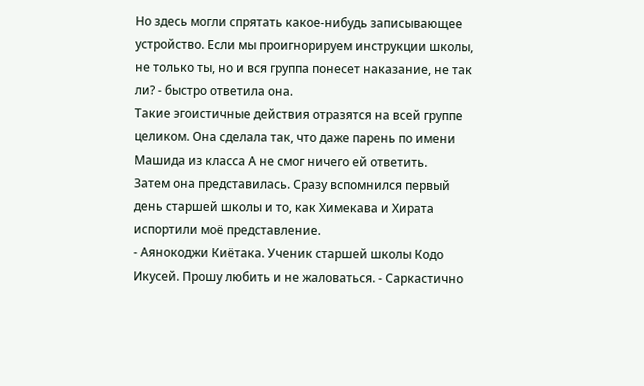Но здесь могли спрятать какое-нибудь записывающее устройство. Если мы проигнорируем инструкции школы, не только ты, но и вся группа понесет наказание, не так ли? - быстро ответила она.
Такие эгоистичные действия отразятся на всей группе целиком. Она сделала так, что даже парень по имени Машида из класса А не смог ничего ей ответить.
Затем она представилась. Сразу вспомнился первый день старшей школы и то, как Химекава и Хирата испортили моё представление.
- Аянокоджи Киётака. Ученик старшей школы Кодо Икусей. Прошу любить и не жаловаться. - Саркастично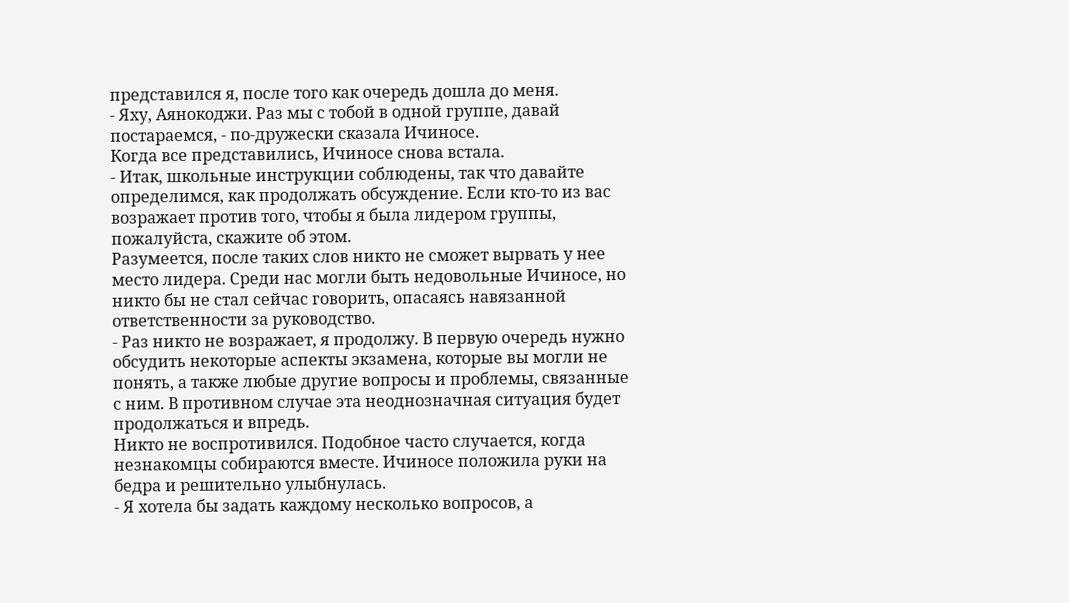представился я, после того как очередь дошла до меня.
- Яху, Аянокоджи. Раз мы с тобой в одной группе, давай постараемся, - по-дружески сказала Ичиносе.
Когда все представились, Ичиносе снова встала.
- Итак, школьные инструкции соблюдены, так что давайте определимся, как продолжать обсуждение. Если кто-то из вас возражает против того, чтобы я была лидером группы, пожалуйста, скажите об этом.
Разумеется, после таких слов никто не сможет вырвать у нее место лидера. Среди нас могли быть недовольные Ичиносе, но никто бы не стал сейчас говорить, опасаясь навязанной ответственности за руководство.
- Раз никто не возражает, я продолжу. В первую очередь нужно обсудить некоторые аспекты экзамена, которые вы могли не понять, а также любые другие вопросы и проблемы, связанные с ним. В противном случае эта неоднозначная ситуация будет продолжаться и впредь.
Никто не воспротивился. Подобное часто случается, когда незнакомцы собираются вместе. Ичиносе положила руки на бедра и решительно улыбнулась.
- Я хотела бы задать каждому несколько вопросов, а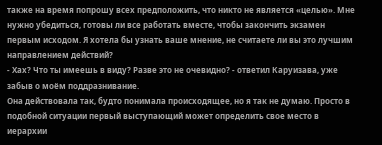также на время попрошу всех предположить, что никто не является «целью». Мне нужно убедиться, готовы ли все работать вместе, чтобы закончить экзамен первым исходом. Я хотела бы узнать ваше мнение, не считаете ли вы это лучшим направлением действий?
- Хах? Что ты имеешь в виду? Разве это не очевидно? - ответил Каруизава, уже забыв о моём поддразнивание.
Она действовала так, будто понимала происходящее, но я так не думаю. Просто в подобной ситуации первый выступающий может определить свое место в иерархии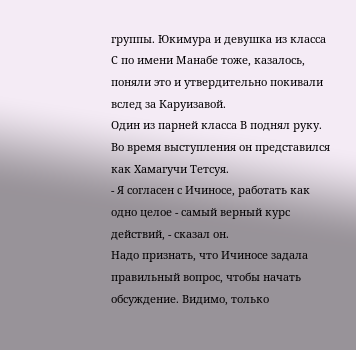группы. Юкимура и девушка из класса С по имени Манабе тоже, казалось, поняли это и утвердительно покивали вслед за Каруизавой.
Один из парней класса В поднял руку. Во время выступления он представился как Хамагучи Тетсуя.
- Я согласен с Ичиносе, работать как одно целое - самый верный курс действий, - сказал он.
Надо признать, что Ичиносе задала правильный вопрос, чтобы начать обсуждение. Видимо, только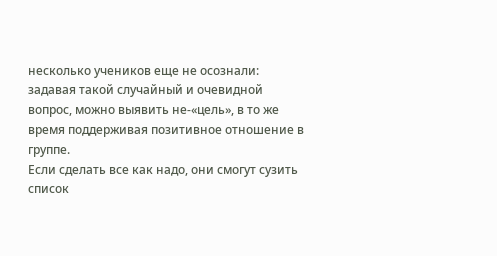несколько учеников еще не осознали: задавая такой случайный и очевидной вопрос, можно выявить не-«цель», в то же время поддерживая позитивное отношение в группе.
Если сделать все как надо, они смогут сузить список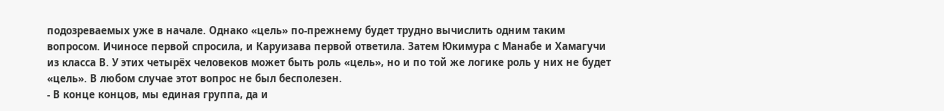подозреваемых уже в начале. Однако «цель» по-прежнему будет трудно вычислить одним таким вопросом. Ичиносе первой спросила, и Каруизава первой ответила. Затем Юкимура с Манабе и Хамагучи из класса В. У этих четырёх человеков может быть роль «цель», но и по той же логике роль у них не будет «цель». В любом случае этот вопрос не был бесполезен.
- В конце концов, мы единая группа, да и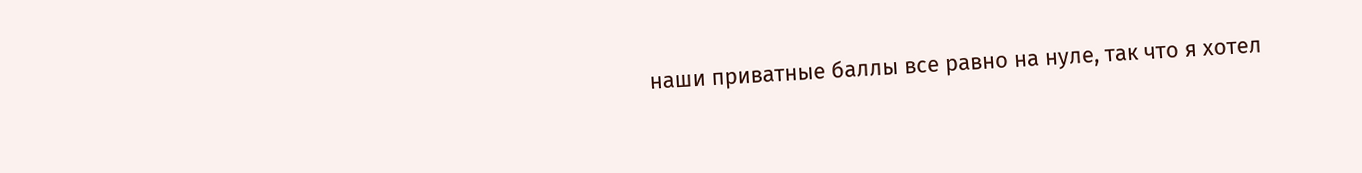наши приватные баллы все равно на нуле, так что я хотел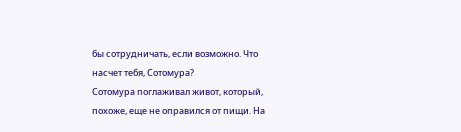бы сотрудничать, если возможно. Что насчет тебя, Сотомура?
Сотомура поглаживал живот, который, похоже, еще не оправился от пищи. На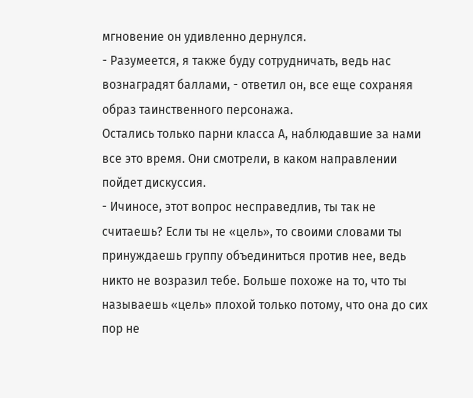мгновение он удивленно дернулся.
- Разумеется, я также буду сотрудничать, ведь нас вознаградят баллами, - ответил он, все еще сохраняя образ таинственного персонажа.
Остались только парни класса А, наблюдавшие за нами все это время. Они смотрели, в каком направлении пойдет дискуссия.
- Ичиносе, этот вопрос несправедлив, ты так не считаешь? Если ты не «цель», то своими словами ты принуждаешь группу объединиться против нее, ведь никто не возразил тебе. Больше похоже на то, что ты называешь «цель» плохой только потому, что она до сих пор не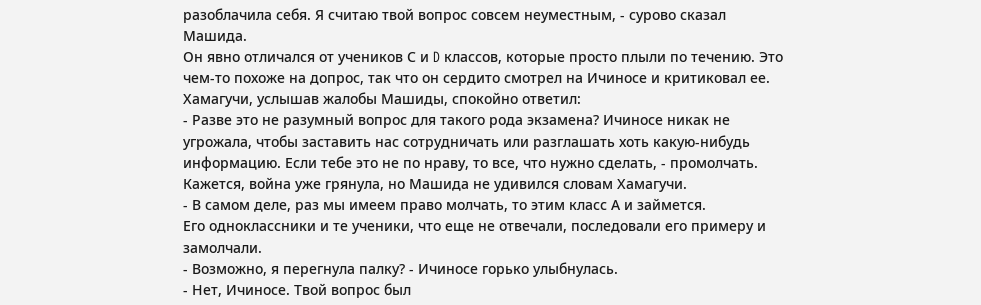разоблачила себя. Я считаю твой вопрос совсем неуместным, - сурово сказал Машида.
Он явно отличался от учеников С и D классов, которые просто плыли по течению. Это чем-то похоже на допрос, так что он сердито смотрел на Ичиносе и критиковал ее.
Хамагучи, услышав жалобы Машиды, спокойно ответил:
- Разве это не разумный вопрос для такого рода экзамена? Ичиносе никак не угрожала, чтобы заставить нас сотрудничать или разглашать хоть какую-нибудь информацию. Если тебе это не по нраву, то все, что нужно сделать, - промолчать.
Кажется, война уже грянула, но Машида не удивился словам Хамагучи.
- В самом деле, раз мы имеем право молчать, то этим класс А и займется.
Его одноклассники и те ученики, что еще не отвечали, последовали его примеру и замолчали.
- Возможно, я перегнула палку? - Ичиносе горько улыбнулась.
- Нет, Ичиносе. Твой вопрос был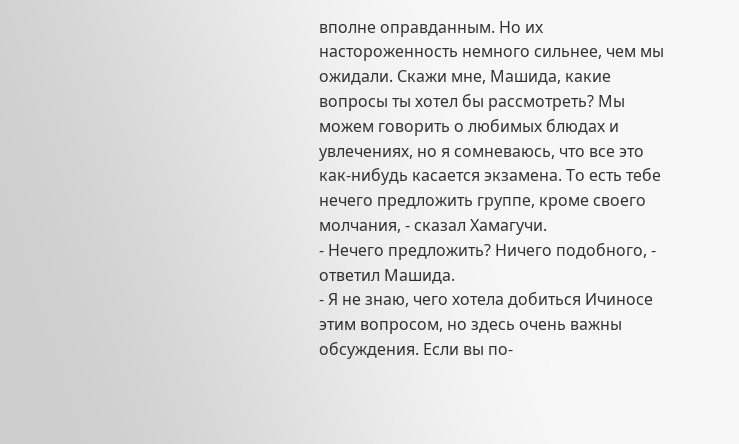вполне оправданным. Но их настороженность немного сильнее, чем мы ожидали. Скажи мне, Машида, какие вопросы ты хотел бы рассмотреть? Мы можем говорить о любимых блюдах и увлечениях, но я сомневаюсь, что все это как-нибудь касается экзамена. То есть тебе нечего предложить группе, кроме своего молчания, - сказал Хамагучи.
- Нечего предложить? Ничего подобного, - ответил Машида.
- Я не знаю, чего хотела добиться Ичиносе этим вопросом, но здесь очень важны обсуждения. Если вы по-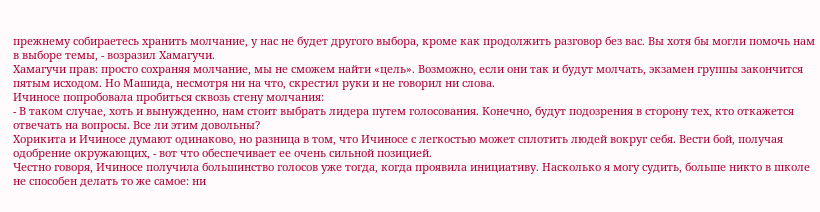прежнему собираетесь хранить молчание, у нас не будет другого выбора, кроме как продолжить разговор без вас. Вы хотя бы могли помочь нам в выборе темы, - возразил Хамагучи.
Хамагучи прав: просто сохраняя молчание, мы не сможем найти «цель». Возможно, если они так и будут молчать, экзамен группы закончится пятым исходом. Но Машида, несмотря ни на что, скрестил руки и не говорил ни слова.
Ичиносе попробовала пробиться сквозь стену молчания:
- В таком случае, хоть и вынужденно, нам стоит выбрать лидера путем голосования. Конечно, будут подозрения в сторону тех, кто откажется отвечать на вопросы. Все ли этим довольны?
Хорикита и Ичиносе думают одинаково, но разница в том, что Ичиносе с легкостью может сплотить людей вокруг себя. Вести бой, получая одобрение окружающих, - вот что обеспечивает ее очень сильной позицией.
Честно говоря, Ичиносе получила большинство голосов уже тогда, когда проявила инициативу. Насколько я могу судить, больше никто в школе не способен делать то же самое: ни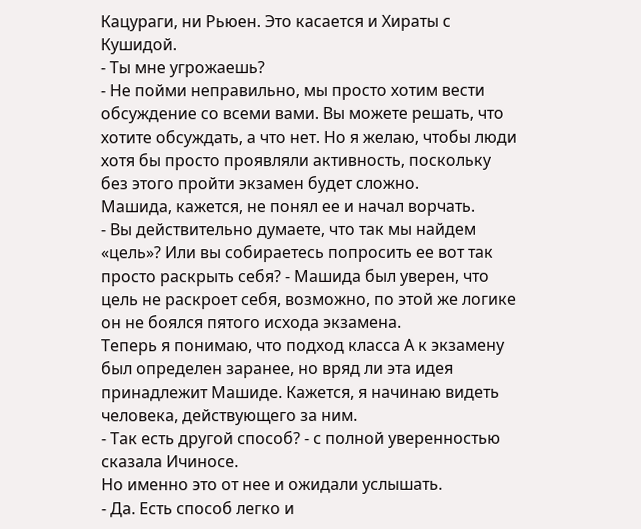Кацураги, ни Рьюен. Это касается и Хираты с Кушидой.
- Ты мне угрожаешь?
- Не пойми неправильно, мы просто хотим вести обсуждение со всеми вами. Вы можете решать, что хотите обсуждать, а что нет. Но я желаю, чтобы люди хотя бы просто проявляли активность, поскольку без этого пройти экзамен будет сложно.
Машида, кажется, не понял ее и начал ворчать.
- Вы действительно думаете, что так мы найдем «цель»? Или вы собираетесь попросить ее вот так просто раскрыть себя? - Машида был уверен, что цель не раскроет себя, возможно, по этой же логике он не боялся пятого исхода экзамена.
Теперь я понимаю, что подход класса А к экзамену был определен заранее, но вряд ли эта идея принадлежит Машиде. Кажется, я начинаю видеть человека, действующего за ним.
- Так есть другой способ? - с полной уверенностью сказала Ичиносе.
Но именно это от нее и ожидали услышать.
- Да. Есть способ легко и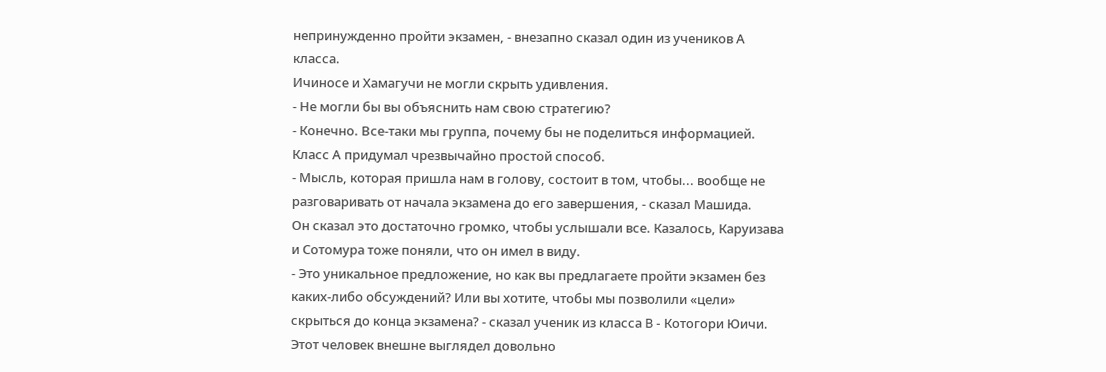непринужденно пройти экзамен, - внезапно сказал один из учеников А класса.
Ичиносе и Хамагучи не могли скрыть удивления.
- Не могли бы вы объяснить нам свою стратегию?
- Конечно. Все-таки мы группа, почему бы не поделиться информацией.
Класс А придумал чрезвычайно простой способ.
- Мысль, которая пришла нам в голову, состоит в том, чтобы... вообще не разговаривать от начала экзамена до его завершения, - сказал Машида.
Он сказал это достаточно громко, чтобы услышали все. Казалось, Каруизава и Сотомура тоже поняли, что он имел в виду.
- Это уникальное предложение, но как вы предлагаете пройти экзамен без каких-либо обсуждений? Или вы хотите, чтобы мы позволили «цели» скрыться до конца экзамена? - сказал ученик из класса B - Котогори Юичи. Этот человек внешне выглядел довольно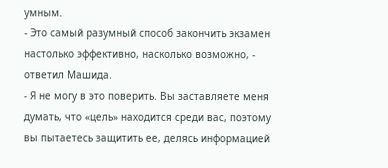умным.
- Это самый разумный способ закончить экзамен настолько эффективно, насколько возможно, - ответил Машида.
- Я не могу в это поверить. Вы заставляете меня думать, что «цель» находится среди вас, поэтому вы пытаетесь защитить ее, делясь информацией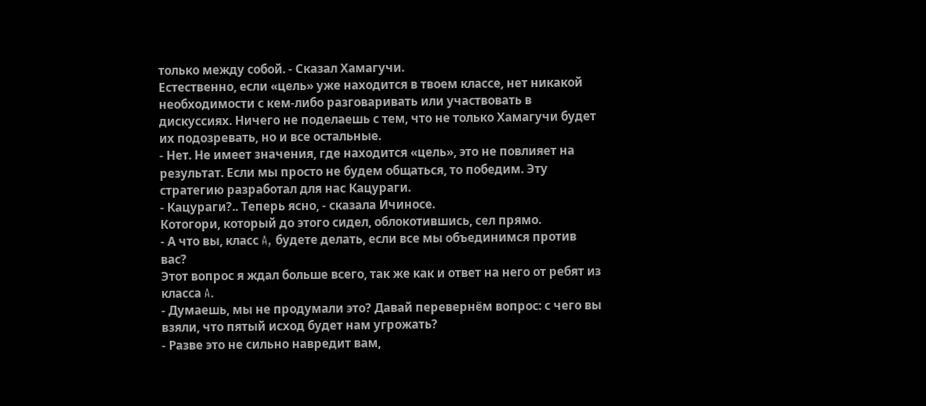только между собой. - Сказал Хамагучи.
Естественно, если «цель» уже находится в твоем классе, нет никакой необходимости с кем-либо разговаривать или участвовать в дискуссиях. Ничего не поделаешь с тем, что не только Хамагучи будет их подозревать, но и все остальные.
- Нет. Не имеет значения, где находится «цель», это не повлияет на результат. Если мы просто не будем общаться, то победим. Эту стратегию разработал для нас Кацураги.
- Кацураги?.. Теперь ясно, - сказала Ичиносе.
Котогори, который до этого сидел, облокотившись, сел прямо.
- А что вы, класс A, будете делать, если все мы объединимся против вас?
Этот вопрос я ждал больше всего, так же как и ответ на него от ребят из класса A.
- Думаешь, мы не продумали это? Давай перевернём вопрос: с чего вы взяли, что пятый исход будет нам угрожать?
- Разве это не сильно навредит вам,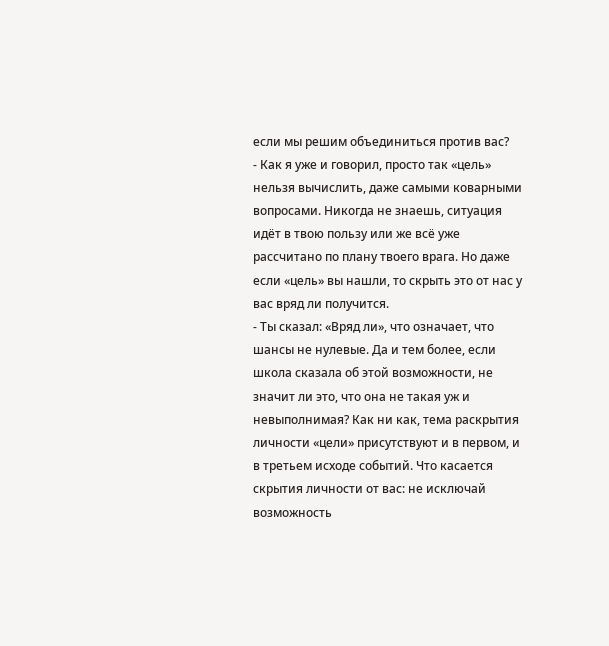если мы решим объединиться против вас?
- Как я уже и говорил, просто так «цель» нельзя вычислить, даже самыми коварными вопросами. Никогда не знаешь, ситуация идёт в твою пользу или же всё уже рассчитано по плану твоего врага. Но даже если «цель» вы нашли, то скрыть это от нас у вас вряд ли получится.
- Ты сказал: «Вряд ли», что означает, что шансы не нулевые. Да и тем более, если школа сказала об этой возможности, не значит ли это, что она не такая уж и невыполнимая? Как ни как, тема раскрытия личности «цели» присутствуют и в первом, и в третьем исходе событий. Что касается скрытия личности от вас: не исключай возможность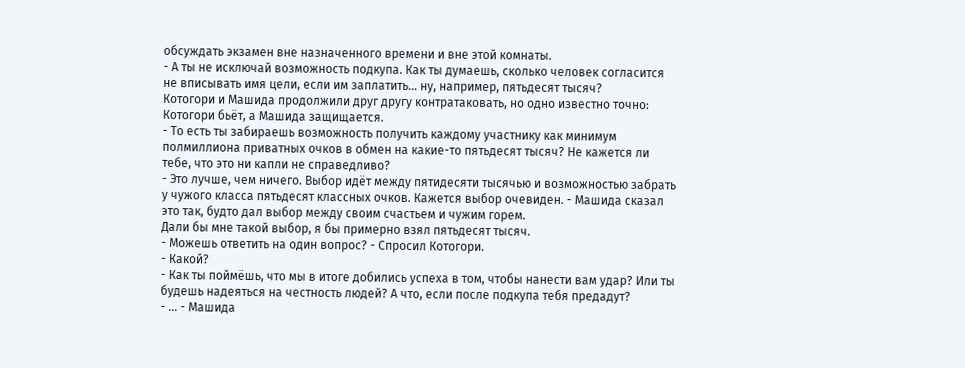обсуждать экзамен вне назначенного времени и вне этой комнаты.
- А ты не исключай возможность подкупа. Как ты думаешь, сколько человек согласится не вписывать имя цели, если им заплатить… ну, например, пятьдесят тысяч?
Котогори и Машида продолжили друг другу контратаковать, но одно известно точно: Котогори бьёт, а Машида защищается.
- То есть ты забираешь возможность получить каждому участнику как минимум полмиллиона приватных очков в обмен на какие-то пятьдесят тысяч? Не кажется ли тебе, что это ни капли не справедливо?
- Это лучше, чем ничего. Выбор идёт между пятидесяти тысячью и возможностью забрать у чужого класса пятьдесят классных очков. Кажется выбор очевиден. - Машида сказал это так, будто дал выбор между своим счастьем и чужим горем.
Дали бы мне такой выбор, я бы примерно взял пятьдесят тысяч.
- Можешь ответить на один вопрос? - Спросил Котогори.
- Какой?
- Как ты поймёшь, что мы в итоге добились успеха в том, чтобы нанести вам удар? Или ты будешь надеяться на честность людей? А что, если после подкупа тебя предадут?
- … - Машида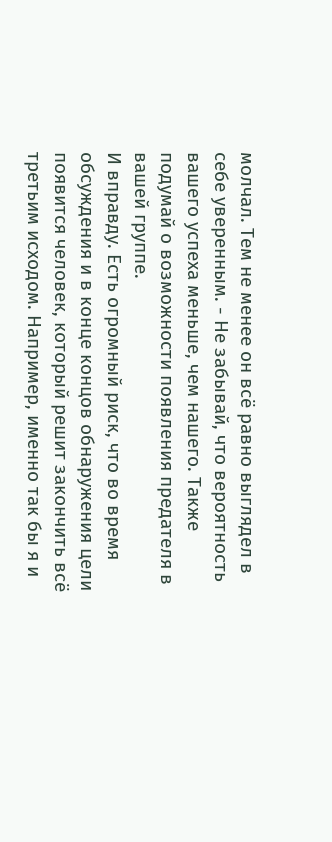молчал. Тем не менее он всё равно выглядел в себе уверенным. - Не забывай, что вероятность вашего успеха меньше, чем нашего. Также подумай о возможности появления предателя в вашей группе.
И вправду. Есть огромный риск, что во время обсуждения и в конце концов обнаружения цели появится человек, который решит закончить всё третьим исходом. Например, именно так бы я и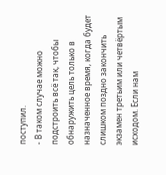поступил.
- В таком случае можно подстроить всё так, чтобы обнаружить цель только в назначенное время, когда будет слишком поздно закончить экзамен третьим или четвёртым исходом. Если нам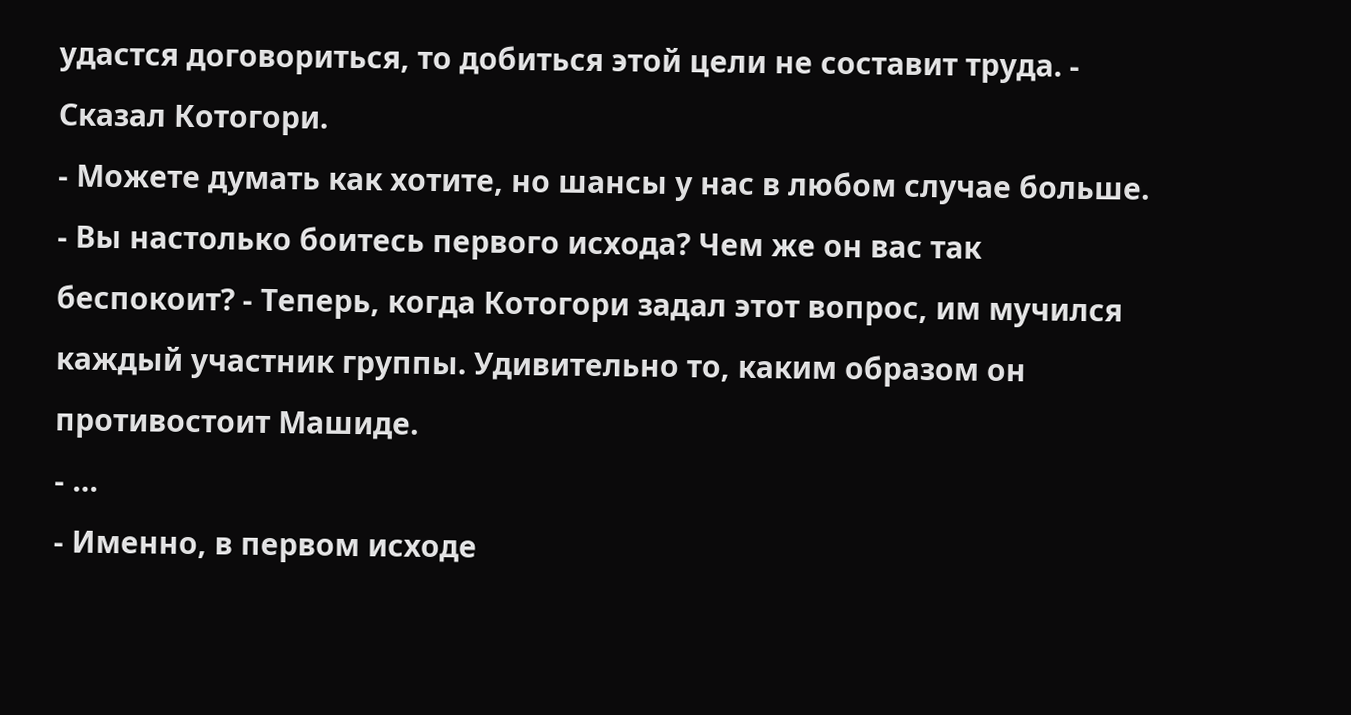удастся договориться, то добиться этой цели не составит труда. - Сказал Котогори.
- Можете думать как хотите, но шансы у нас в любом случае больше.
- Вы настолько боитесь первого исхода? Чем же он вас так беспокоит? - Теперь, когда Котогори задал этот вопрос, им мучился каждый участник группы. Удивительно то, каким образом он противостоит Машиде.
- …
- Именно, в первом исходе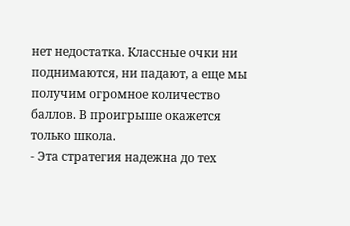нет недостатка. Классные очки ни поднимаются, ни падают, а еще мы получим огромное количество баллов. В проигрыше окажется только школа.
- Эта стратегия надежна до тех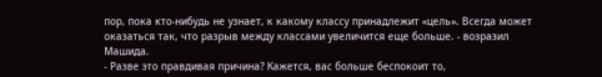пор, пока кто-нибудь не узнает, к какому классу принадлежит «цель». Всегда может оказаться так, что разрыв между классами увеличится еще больше. - возразил Машида.
- Разве это правдивая причина? Кажется, вас больше беспокоит то,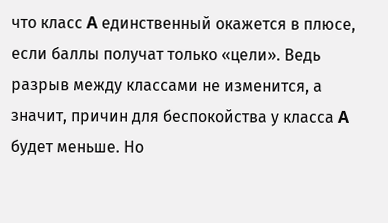что класс A единственный окажется в плюсе, если баллы получат только «цели». Ведь разрыв между классами не изменится, а значит, причин для беспокойства у класса A будет меньше. Но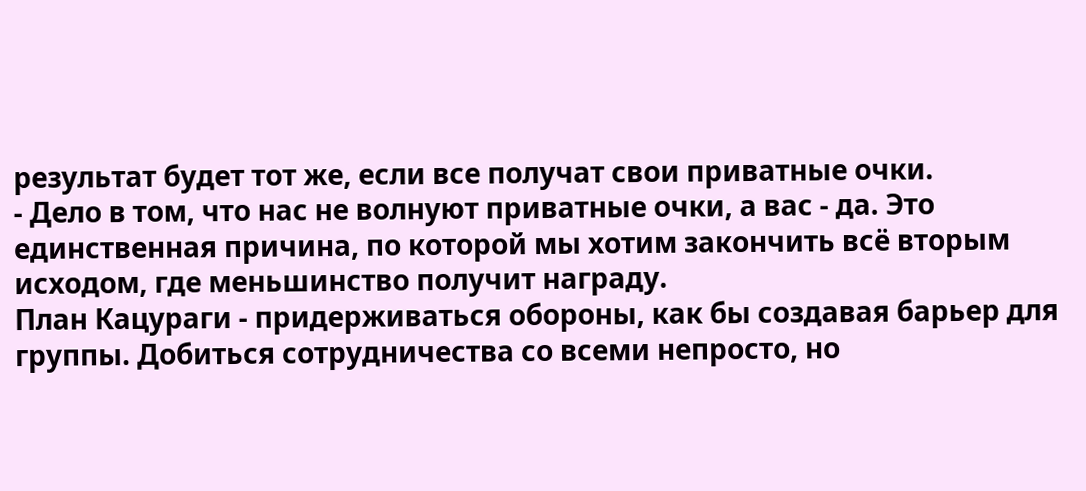результат будет тот же, если все получат свои приватные очки.
- Дело в том, что нас не волнуют приватные очки, а вас - да. Это единственная причина, по которой мы хотим закончить всё вторым исходом, где меньшинство получит награду.
План Кацураги - придерживаться обороны, как бы создавая барьер для группы. Добиться сотрудничества со всеми непросто, но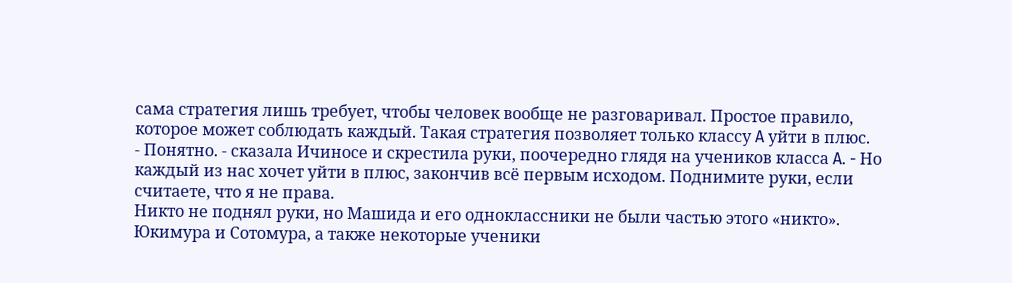сама стратегия лишь требует, чтобы человек вообще не разговаривал. Простое правило, которое может соблюдать каждый. Такая стратегия позволяет только классу A уйти в плюс.
- Понятно. - сказала Ичиносе и скрестила руки, поочередно глядя на учеников класса A. - Но каждый из нас хочет уйти в плюс, закончив всё первым исходом. Поднимите руки, если считаете, что я не права.
Никто не поднял руки, но Машида и его одноклассники не были частью этого «никто».
Юкимура и Сотомура, а также некоторые ученики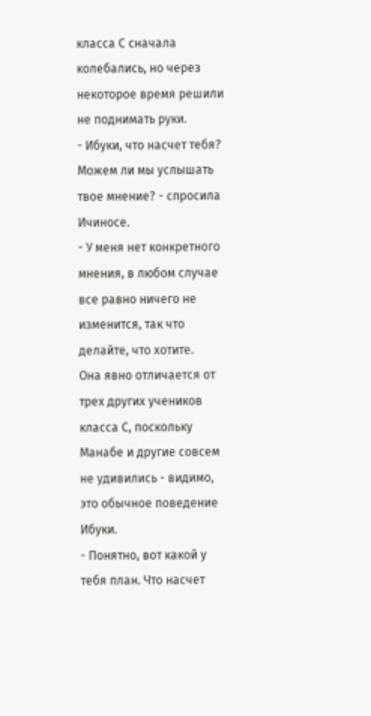класса С сначала колебались, но через некоторое время решили не поднимать руки.
- Ибуки, что насчет тебя? Можем ли мы услышать твое мнение? - спросила Ичиносе.
- У меня нет конкретного мнения, в любом случае все равно ничего не изменится, так что делайте, что хотите.
Она явно отличается от трех других учеников класса С, поскольку Манабе и другие совсем не удивились - видимо, это обычное поведение Ибуки.
- Понятно, вот какой у тебя план. Что насчет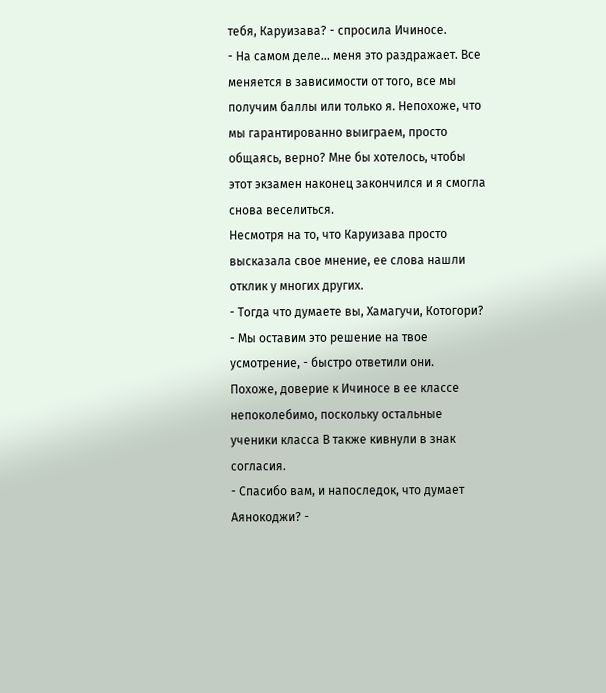тебя, Каруизава? - спросила Ичиносе.
- На самом деле... меня это раздражает. Все меняется в зависимости от того, все мы получим баллы или только я. Непохоже, что мы гарантированно выиграем, просто общаясь, верно? Мне бы хотелось, чтобы этот экзамен наконец закончился и я смогла снова веселиться.
Несмотря на то, что Каруизава просто высказала свое мнение, ее слова нашли отклик у многих других.
- Тогда что думаете вы, Хамагучи, Котогори?
- Мы оставим это решение на твое усмотрение, - быстро ответили они.
Похоже, доверие к Ичиносе в ее классе непоколебимо, поскольку остальные ученики класса В также кивнули в знак согласия.
- Спасибо вам, и напоследок, что думает Аянокоджи? -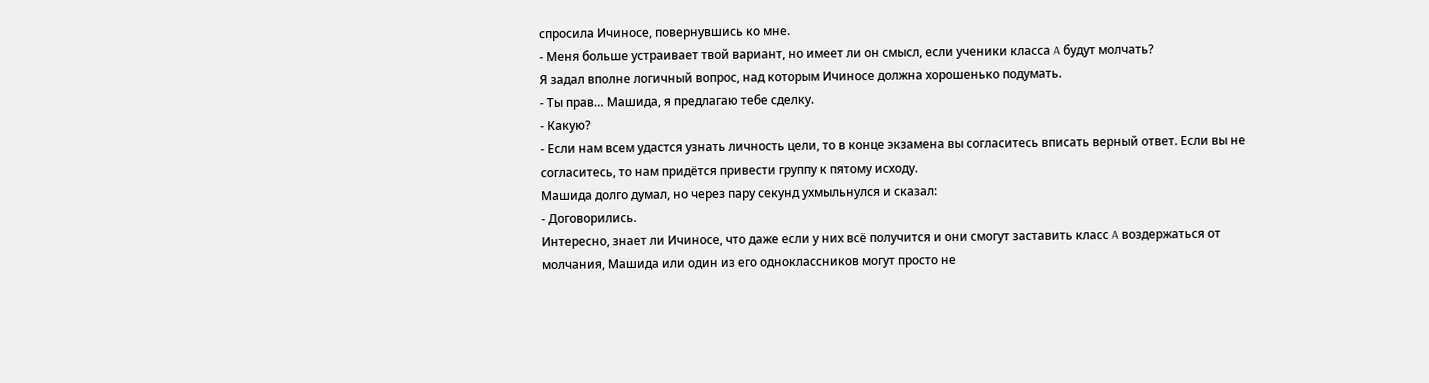спросила Ичиносе, повернувшись ко мне.
- Меня больше устраивает твой вариант, но имеет ли он смысл, если ученики класса A будут молчать?
Я задал вполне логичный вопрос, над которым Ичиносе должна хорошенько подумать.
- Ты прав… Машида, я предлагаю тебе сделку.
- Какую?
- Если нам всем удастся узнать личность цели, то в конце экзамена вы согласитесь вписать верный ответ. Если вы не согласитесь, то нам придётся привести группу к пятому исходу.
Машида долго думал, но через пару секунд ухмыльнулся и сказал:
- Договорились.
Интересно, знает ли Ичиносе, что даже если у них всё получится и они смогут заставить класс A воздержаться от молчания, Машида или один из его одноклассников могут просто не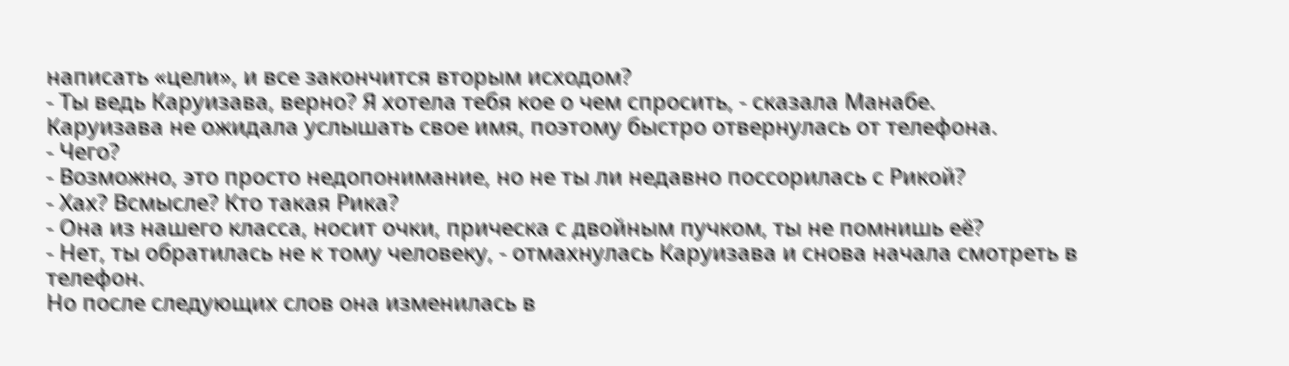написать «цели», и все закончится вторым исходом?
- Ты ведь Каруизава, верно? Я хотела тебя кое о чем спросить, - сказала Манабе.
Каруизава не ожидала услышать свое имя, поэтому быстро отвернулась от телефона.
- Чего?
- Возможно, это просто недопонимание, но не ты ли недавно поссорилась с Рикой?
- Хах? Всмысле? Кто такая Рика?
- Она из нашего класса, носит очки, прическа с двойным пучком, ты не помнишь её?
- Нет, ты обратилась не к тому человеку, - отмахнулась Каруизава и снова начала смотреть в телефон.
Но после следующих слов она изменилась в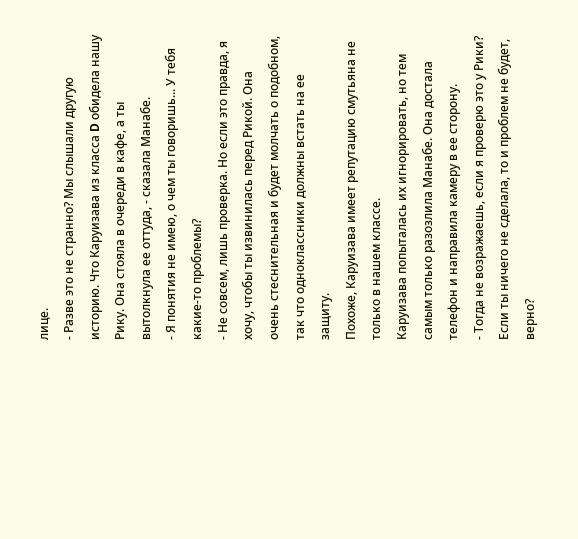лице.
- Разве это не странно? Мы слышали другую историю. Что Каруизава из класса D обидела нашу Рику. Она стояла в очереди в кафе, а ты вытолкнула ее оттуда, - сказала Манабе.
- Я понятия не имею, о чем ты говоришь... У тебя какие-то проблемы?
- Не совсем, лишь проверка. Но если это правда, я хочу, чтобы ты извинилась перед Рикой. Она очень стеснительная и будет молчать о подобном, так что одноклассники должны встать на ее защиту.
Похоже, Каруизава имеет репутацию смутьяна не только в нашем классе.
Каруизава попыталась их игнорировать, но тем самым только разозлила Манабе. Она достала телефон и направила камеру в ее сторону.
- Тогда не возражаешь, если я проверю это у Рики? Если ты ничего не сделала, то и проблем не будет, верно?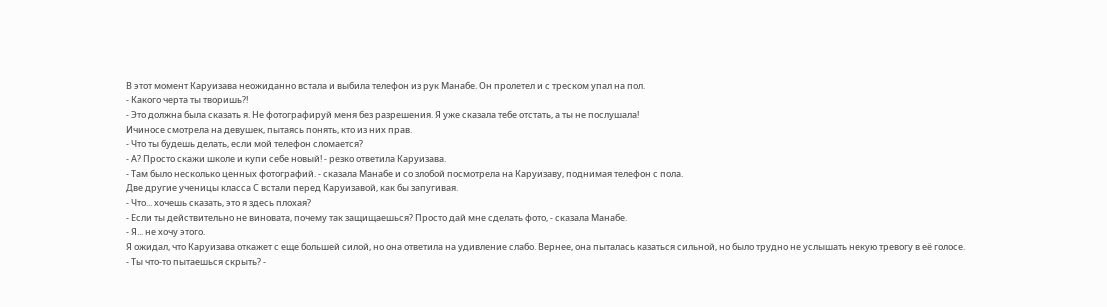В этот момент Каруизава неожиданно встала и выбила телефон из рук Манабе. Он пролетел и с треском упал на пол.
- Какого черта ты творишь?!
- Это должна была сказать я. Не фотографируй меня без разрешения. Я уже сказала тебе отстать, а ты не послушала!
Ичиносе смотрела на девушек, пытаясь понять, кто из них прав.
- Что ты будешь делать, если мой телефон сломается?
- А? Просто скажи школе и купи себе новый! - резко ответила Каруизава.
- Там было несколько ценных фотографий. - сказала Манабе и со злобой посмотрела на Каруизаву, поднимая телефон с пола.
Две другие ученицы класса С встали перед Каруизавой, как бы запугивая.
- Что... хочешь сказать, это я здесь плохая?
- Если ты действительно не виновата, почему так защищаешься? Просто дай мне сделать фото, - сказала Манабе.
- Я... не хочу этого.
Я ожидал, что Каруизава откажет с еще большей силой, но она ответила на удивление слабо. Вернее, она пыталась казаться сильной, но было трудно не услышать некую тревогу в её голосе.
- Ты что-то пытаешься скрыть? -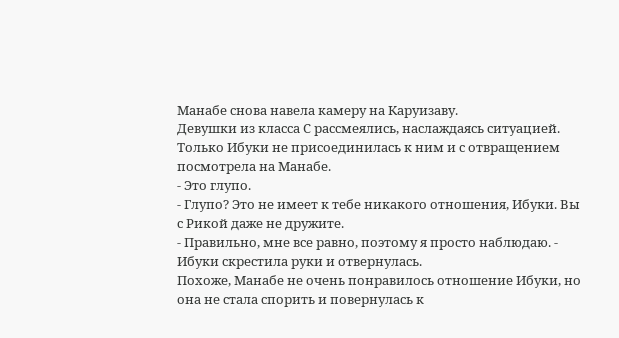Манабе снова навела камеру на Каруизаву.
Девушки из класса С рассмеялись, наслаждаясь ситуацией. Только Ибуки не присоединилась к ним и с отвращением посмотрела на Манабе.
- Это глупо.
- Глупо? Это не имеет к тебе никакого отношения, Ибуки. Вы с Рикой даже не дружите.
- Правильно, мне все равно, поэтому я просто наблюдаю. - Ибуки скрестила руки и отвернулась.
Похоже, Манабе не очень понравилось отношение Ибуки, но она не стала спорить и повернулась к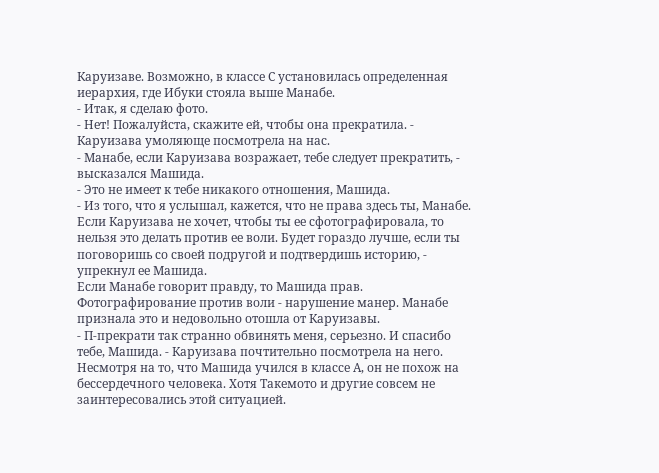Каруизаве. Возможно, в классе С установилась определенная иерархия, где Ибуки стояла выше Манабе.
- Итак, я сделаю фото.
- Нет! Пожалуйста, скажите ей, чтобы она прекратила. - Каруизава умоляюще посмотрела на нас.
- Манабе, если Каруизава возражает, тебе следует прекратить, - высказался Машида.
- Это не имеет к тебе никакого отношения, Машида.
- Из того, что я услышал, кажется, что не права здесь ты, Манабе. Если Каруизава не хочет, чтобы ты ее сфотографировала, то нельзя это делать против ее воли. Будет гораздо лучше, если ты поговоришь со своей подругой и подтвердишь историю, - упрекнул ее Машида.
Если Манабе говорит правду, то Машида прав. Фотографирование против воли - нарушение манер. Манабе признала это и недовольно отошла от Каруизавы.
- П-прекрати так странно обвинять меня, серьезно. И спасибо тебе, Машида. - Каруизава почтительно посмотрела на него.
Несмотря на то, что Машида учился в классе А, он не похож на бессердечного человека. Хотя Такемото и другие совсем не заинтересовались этой ситуацией.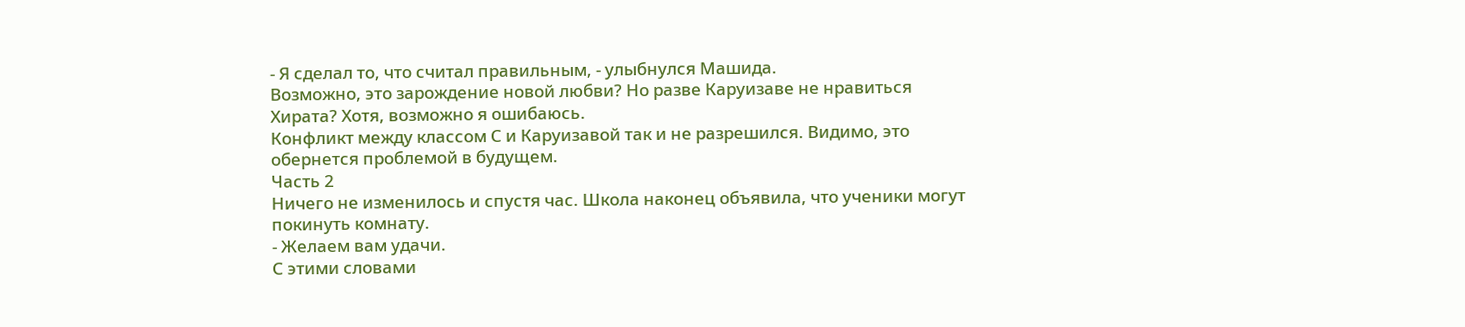- Я сделал то, что считал правильным, - улыбнулся Машида.
Возможно, это зарождение новой любви? Но разве Каруизаве не нравиться Хирата? Хотя, возможно я ошибаюсь.
Конфликт между классом С и Каруизавой так и не разрешился. Видимо, это обернется проблемой в будущем.
Часть 2
Ничего не изменилось и спустя час. Школа наконец объявила, что ученики могут покинуть комнату.
- Желаем вам удачи.
С этими словами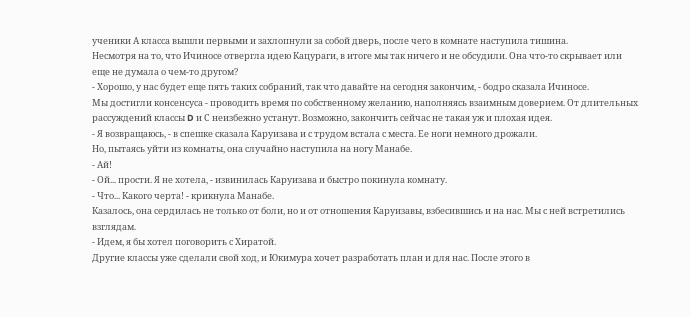ученики А класса вышли первыми и захлопнули за собой дверь, после чего в комнате наступила тишина.
Несмотря на то, что Ичиносе отвергла идею Кацураги, в итоге мы так ничего и не обсудили. Она что-то скрывает или еще не думала о чем-то другом?
- Хорошо, у нас будет еще пять таких собраний, так что давайте на сегодня закончим, - бодро сказала Ичиносе.
Мы достигли консенсуса - проводить время по собственному желанию, наполняясь взаимным доверием. От длительных рассуждений классы D и С неизбежно устанут. Возможно, закончить сейчас не такая уж и плохая идея.
- Я возвращаюсь, - в спешке сказала Каруизава и с трудом встала с места. Ее ноги немного дрожали.
Но, пытаясь уйти из комнаты, она случайно наступила на ногу Манабе.
- Ай!
- Ой... прости. Я не хотела, - извинилась Каруизава и быстро покинула комнату.
- Что... Какого черта! - крикнула Манабе.
Казалось, она сердилась не только от боли, но и от отношения Каруизавы, взбесившись и на нас. Мы с ней встретились взглядам.
- Идем, я бы хотел поговорить с Хиратой.
Другие классы уже сделали свой ход, и Юкимура хочет разработать план и для нас. После этого в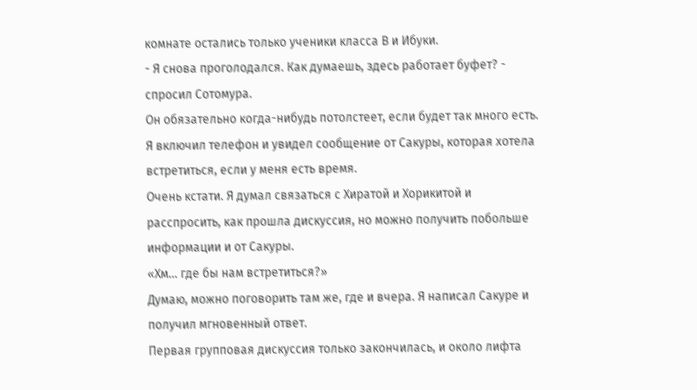комнате остались только ученики класса В и Ибуки.
- Я снова проголодался. Как думаешь, здесь работает буфет? - спросил Сотомура.
Он обязательно когда-нибудь потолстеет, если будет так много есть.
Я включил телефон и увидел сообщение от Сакуры, которая хотела встретиться, если у меня есть время.
Очень кстати. Я думал связаться с Хиратой и Хорикитой и расспросить, как прошла дискуссия, но можно получить побольше информации и от Сакуры.
«Хм... где бы нам встретиться?»
Думаю, можно поговорить там же, где и вчера. Я написал Сакуре и получил мгновенный ответ.
Первая групповая дискуссия только закончилась, и около лифта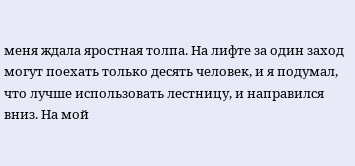меня ждала яростная толпа. На лифте за один заход могут поехать только десять человек, и я подумал, что лучше использовать лестницу, и направился вниз. На мой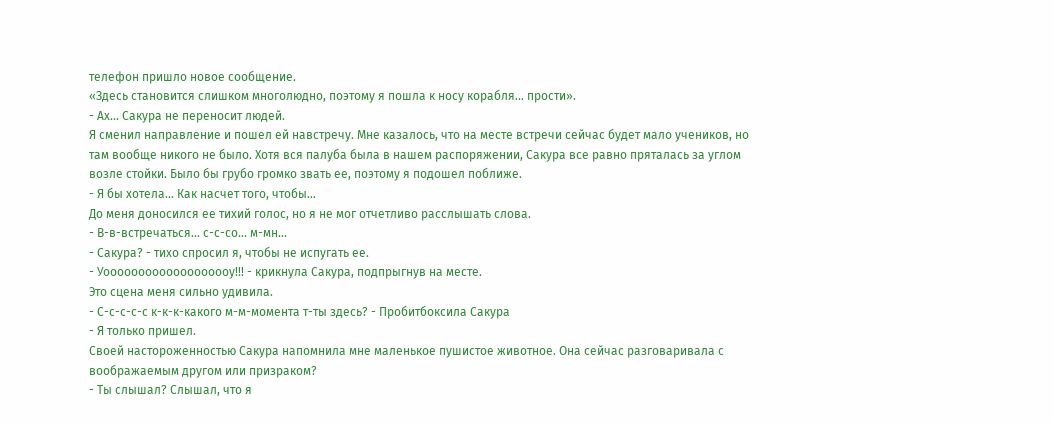телефон пришло новое сообщение.
«Здесь становится слишком многолюдно, поэтому я пошла к носу корабля... прости».
- Ах... Сакура не переносит людей.
Я сменил направление и пошел ей навстречу. Мне казалось, что на месте встречи сейчас будет мало учеников, но там вообще никого не было. Хотя вся палуба была в нашем распоряжении, Сакура все равно пряталась за углом возле стойки. Было бы грубо громко звать ее, поэтому я подошел поближе.
- Я бы хотела... Как насчет того, чтобы...
До меня доносился ее тихий голос, но я не мог отчетливо расслышать слова.
- В-в-встречаться... с-с-со... м-мн...
- Сакура? - тихо спросил я, чтобы не испугать ее.
- Уооооооооооооооооооу!!! - крикнула Сакура, подпрыгнув на месте.
Это сцена меня сильно удивила.
- С-с-с-с-с к-к-к-какого м-м-момента т-ты здесь? - Пробитбоксила Сакура
- Я только пришел.
Своей настороженностью Сакура напомнила мне маленькое пушистое животное. Она сейчас разговаривала с воображаемым другом или призраком?
- Ты слышал? Слышал, что я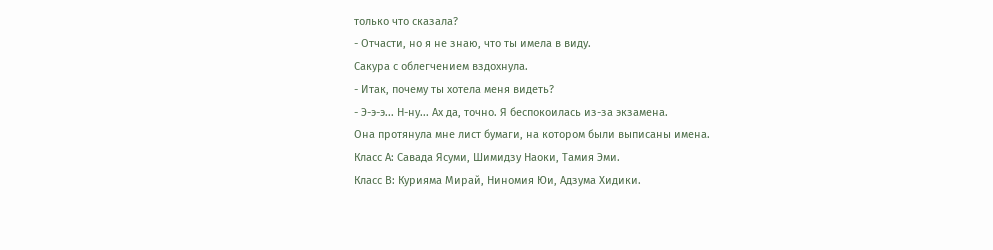только что сказала?
- Отчасти, но я не знаю, что ты имела в виду.
Сакура с облегчением вздохнула.
- Итак, почему ты хотела меня видеть?
- Э-э-э... Н-ну... Ах да, точно. Я беспокоилась из-за экзамена.
Она протянула мне лист бумаги, на котором были выписаны имена.
Класс А: Савада Ясуми, Шимидзу Наоки, Тамия Эми.
Класс В: Курияма Мирай, Ниномия Юи, Адзума Хидики.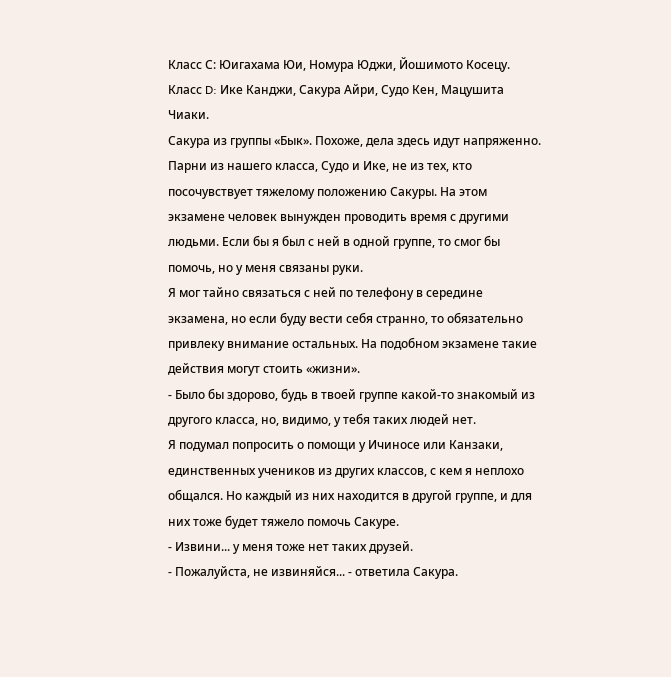Класс С: Юигахама Юи, Номура Юджи, Йошимото Косецу.
Класс D: Ике Канджи, Сакура Айри, Судо Кен, Мацушита Чиаки.
Сакура из группы «Бык». Похоже, дела здесь идут напряженно. Парни из нашего класса, Судо и Ике, не из тех, кто посочувствует тяжелому положению Сакуры. На этом экзамене человек вынужден проводить время с другими людьми. Если бы я был с ней в одной группе, то смог бы помочь, но у меня связаны руки.
Я мог тайно связаться с ней по телефону в середине экзамена, но если буду вести себя странно, то обязательно привлеку внимание остальных. На подобном экзамене такие действия могут стоить «жизни».
- Было бы здорово, будь в твоей группе какой-то знакомый из другого класса, но, видимо, у тебя таких людей нет.
Я подумал попросить о помощи у Ичиносе или Канзаки, единственных учеников из других классов, с кем я неплохо общался. Но каждый из них находится в другой группе, и для них тоже будет тяжело помочь Сакуре.
- Извини... у меня тоже нет таких друзей.
- Пожалуйста, не извиняйся... - ответила Сакура.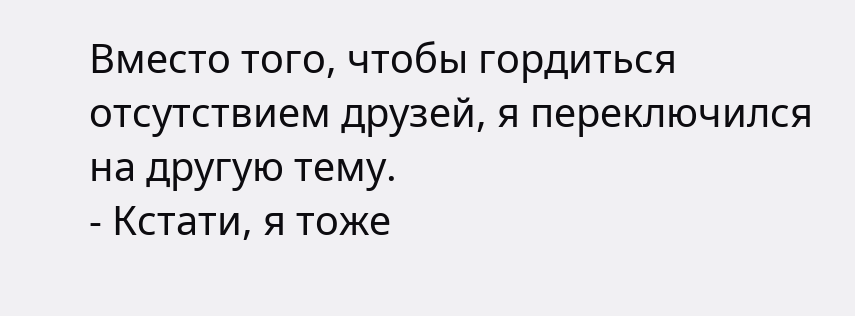Вместо того, чтобы гордиться отсутствием друзей, я переключился на другую тему.
- Кстати, я тоже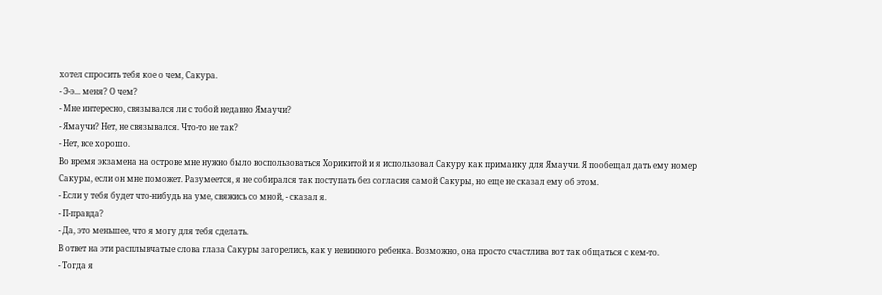хотел спросить тебя кое о чем, Сакура.
- Э-э... меня? О чем?
- Мне интересно, связывался ли с тобой недавно Ямаучи?
- Ямаучи? Нет, не связывался. Что-то не так?
- Нет, все хорошо.
Во время экзамена на острове мне нужно было воспользоваться Хорикитой и я использовал Сакуру как приманку для Ямаучи. Я пообещал дать ему номер Сакуры, если он мне поможет. Разумеется, я не собирался так поступать без согласия самой Сакуры, но еще не сказал ему об этом.
- Если у тебя будет что-нибудь на уме, свяжись со мной, - сказал я.
- П-правда?
- Да, это меньшее, что я могу для тебя сделать.
В ответ на эти расплывчатые слова глаза Сакуры загорелись, как у невинного ребенка. Возможно, она просто счастлива вот так общаться с кем-то.
- Тогда я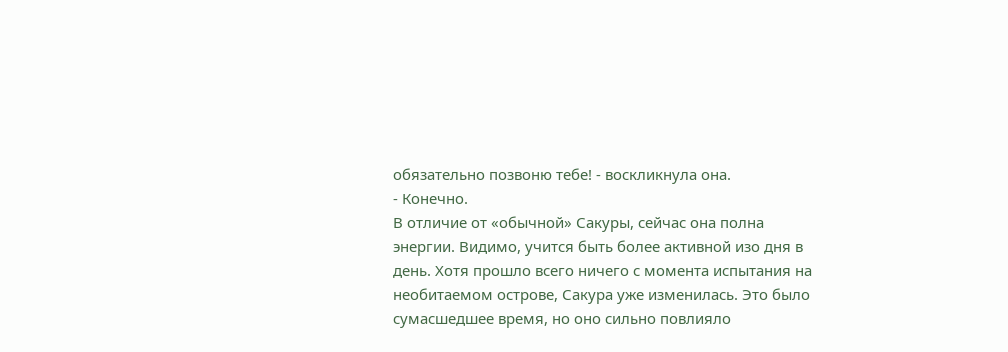обязательно позвоню тебе! - воскликнула она.
- Конечно.
В отличие от «обычной» Сакуры, сейчас она полна энергии. Видимо, учится быть более активной изо дня в день. Хотя прошло всего ничего с момента испытания на необитаемом острове, Сакура уже изменилась. Это было сумасшедшее время, но оно сильно повлияло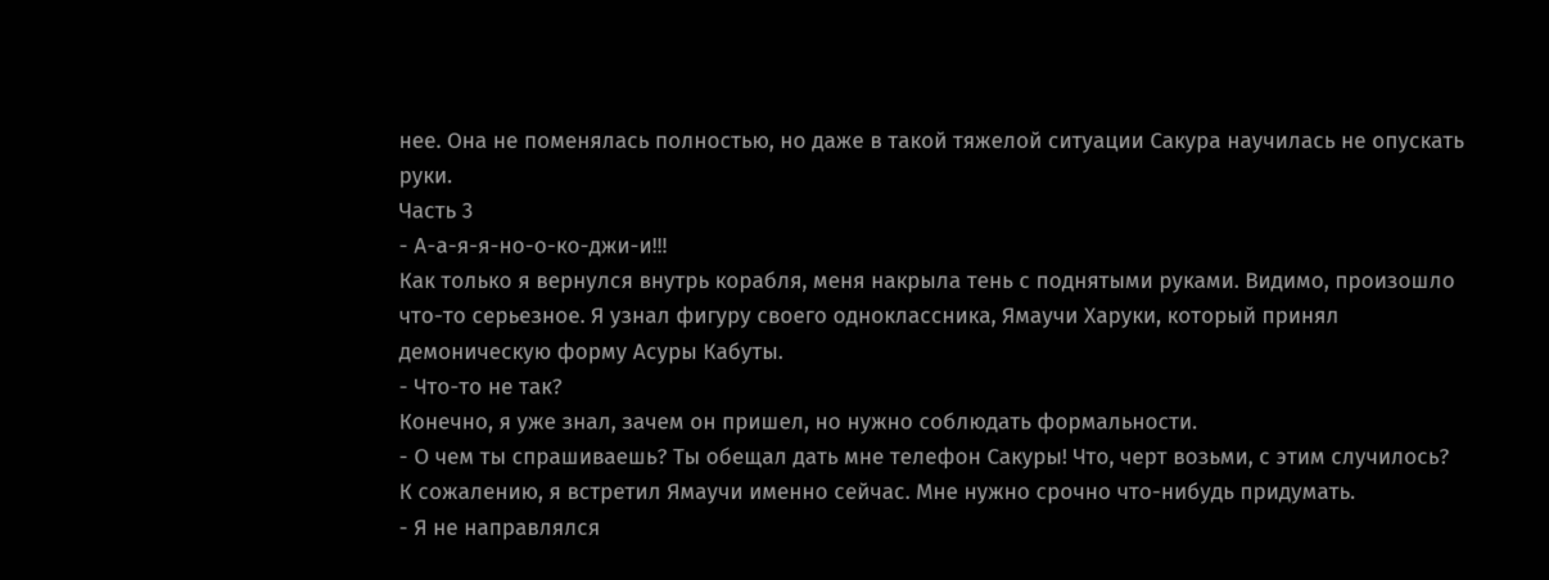нее. Она не поменялась полностью, но даже в такой тяжелой ситуации Сакура научилась не опускать руки.
Часть 3
- А-а-я-я-но-о-ко-джи-и!!!
Как только я вернулся внутрь корабля, меня накрыла тень с поднятыми руками. Видимо, произошло что-то серьезное. Я узнал фигуру своего одноклассника, Ямаучи Харуки, который принял демоническую форму Асуры Кабуты.
- Что-то не так?
Конечно, я уже знал, зачем он пришел, но нужно соблюдать формальности.
- О чем ты спрашиваешь? Ты обещал дать мне телефон Сакуры! Что, черт возьми, с этим случилось?
К сожалению, я встретил Ямаучи именно сейчас. Мне нужно срочно что-нибудь придумать.
- Я не направлялся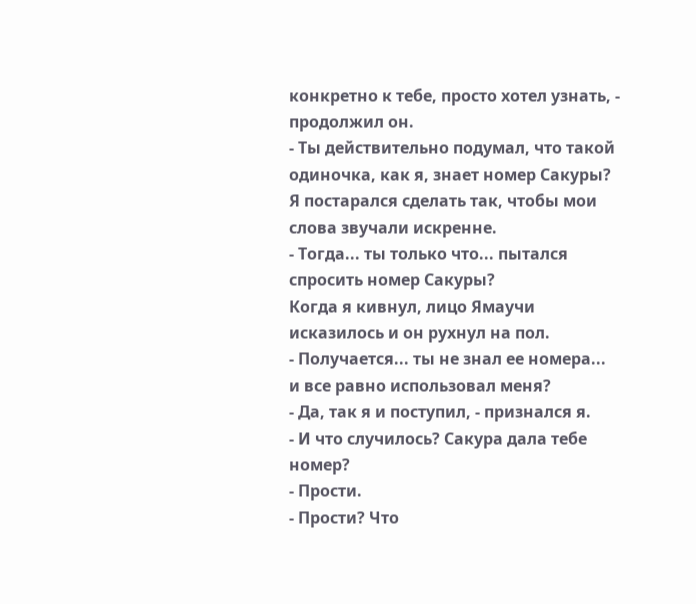конкретно к тебе, просто хотел узнать, - продолжил он.
- Ты действительно подумал, что такой одиночка, как я, знает номер Сакуры?
Я постарался сделать так, чтобы мои слова звучали искренне.
- Тогда... ты только что... пытался спросить номер Сакуры?
Когда я кивнул, лицо Ямаучи исказилось и он рухнул на пол.
- Получается... ты не знал ее номера... и все равно использовал меня?
- Да, так я и поступил, - признался я.
- И что случилось? Сакура дала тебе номер?
- Прости.
- Прости? Что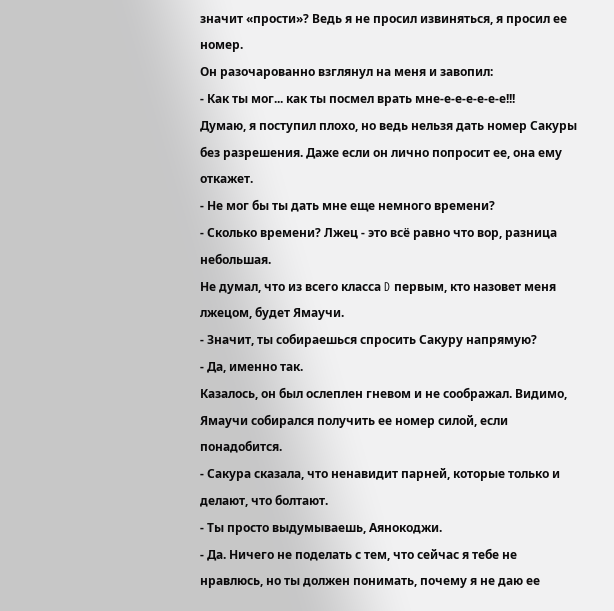значит «прости»? Ведь я не просил извиняться, я просил ее номер.
Он разочарованно взглянул на меня и завопил:
- Как ты мог... как ты посмел врать мне-е-е-е-е-е-е!!!
Думаю, я поступил плохо, но ведь нельзя дать номер Сакуры без разрешения. Даже если он лично попросит ее, она ему откажет.
- Не мог бы ты дать мне еще немного времени?
- Сколько времени? Лжец - это всё равно что вор, разница небольшая.
Не думал, что из всего класса D первым, кто назовет меня лжецом, будет Ямаучи.
- Значит, ты собираешься спросить Сакуру напрямую?
- Да, именно так.
Казалось, он был ослеплен гневом и не соображал. Видимо, Ямаучи собирался получить ее номер силой, если понадобится.
- Сакура сказала, что ненавидит парней, которые только и делают, что болтают.
- Ты просто выдумываешь, Аянокоджи.
- Да. Ничего не поделать с тем, что сейчас я тебе не нравлюсь, но ты должен понимать, почему я не даю ее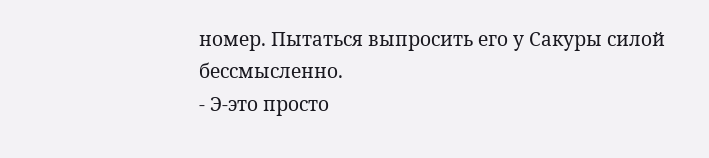номер. Пытаться выпросить его у Сакуры силой бессмысленно.
- Э-это просто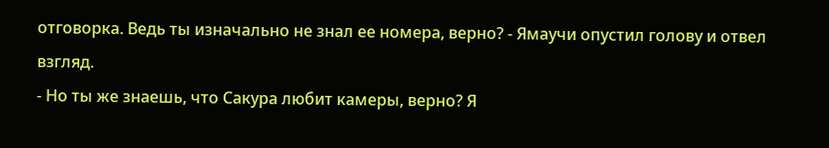отговорка. Ведь ты изначально не знал ее номера, верно? - Ямаучи опустил голову и отвел взгляд.
- Но ты же знаешь, что Сакура любит камеры, верно? Я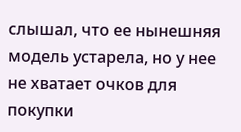слышал, что ее нынешняя модель устарела, но у нее не хватает очков для покупки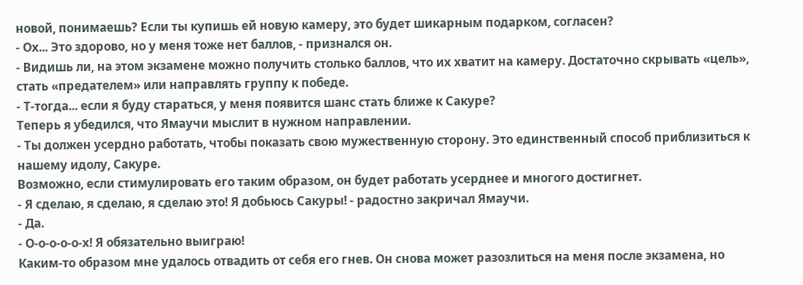новой, понимаешь? Если ты купишь ей новую камеру, это будет шикарным подарком, согласен?
- Ох... Это здорово, но у меня тоже нет баллов, - признался он.
- Видишь ли, на этом экзамене можно получить столько баллов, что их хватит на камеру. Достаточно скрывать «цель», стать «предателем» или направлять группу к победе.
- Т-тогда... если я буду стараться, у меня появится шанс стать ближе к Сакуре?
Теперь я убедился, что Ямаучи мыслит в нужном направлении.
- Ты должен усердно работать, чтобы показать свою мужественную сторону. Это единственный способ приблизиться к нашему идолу, Сакуре.
Возможно, если стимулировать его таким образом, он будет работать усерднее и многого достигнет.
- Я сделаю, я сделаю, я сделаю это! Я добьюсь Сакуры! - радостно закричал Ямаучи.
- Да.
- О-о-о-о-о-х! Я обязательно выиграю!
Каким-то образом мне удалось отвадить от себя его гнев. Он снова может разозлиться на меня после экзамена, но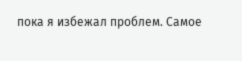пока я избежал проблем. Самое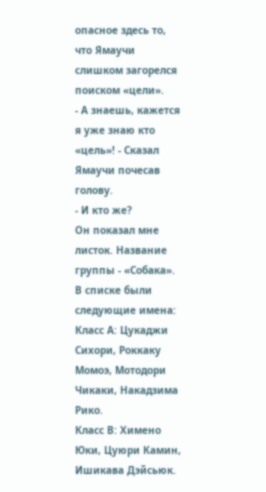опасное здесь то, что Ямаучи слишком загорелся поиском «цели».
- А знаешь, кажется я уже знаю кто «цель»! - Сказал Ямаучи почесав голову.
- И кто же?
Он показал мне листок. Название группы - «Собака». В списке были следующие имена:
Класс А: Цукаджи Сихори, Роккаку Момоэ, Мотодори Чикаки, Накадзима Рико.
Класс В: Химено Юки, Цуюри Камин, Ишикава Дэйсьюк.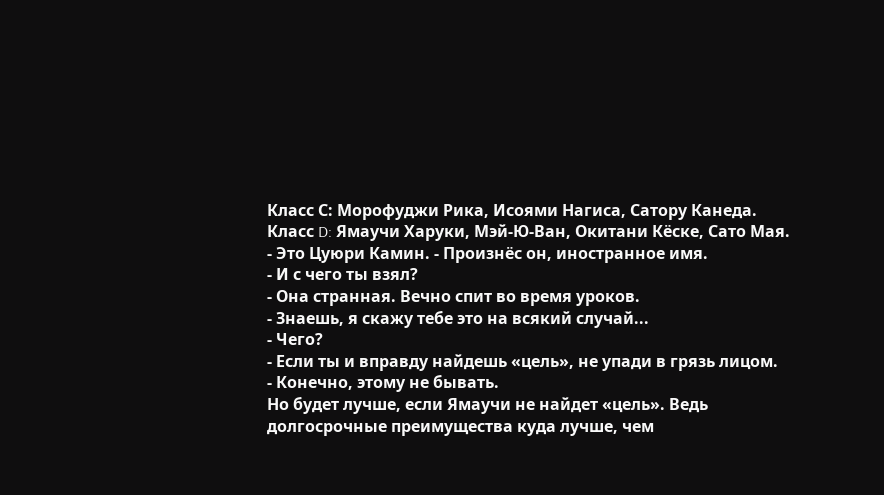Класс С: Морофуджи Рика, Исоями Нагиса, Сатору Канеда.
Класс D: Ямаучи Харуки, Мэй-Ю-Ван, Окитани Кёске, Сато Мая.
- Это Цуюри Камин. - Произнёс он, иностранное имя.
- И с чего ты взял?
- Она странная. Вечно спит во время уроков.
- Знаешь, я скажу тебе это на всякий случай...
- Чего?
- Если ты и вправду найдешь «цель», не упади в грязь лицом.
- Конечно, этому не бывать.
Но будет лучше, если Ямаучи не найдет «цель». Ведь долгосрочные преимущества куда лучше, чем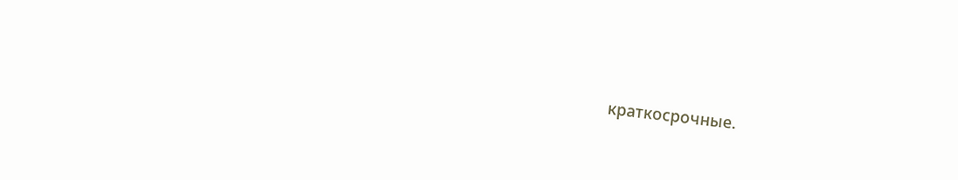краткосрочные.